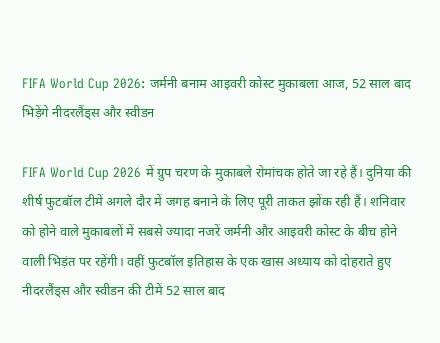FIFA World Cup 2026: जर्मनी बनाम आइवरी कोस्ट मुकाबला आज, 52 साल बाद भिड़ेंगे नीदरलैंड्स और स्वीडन

FIFA World Cup 2026 में ग्रुप चरण के मुकाबले रोमांचक होते जा रहे हैं। दुनिया की शीर्ष फुटबॉल टीमें अगले दौर में जगह बनाने के लिए पूरी ताकत झोंक रही हैं। शनिवार को होने वाले मुकाबलों में सबसे ज्यादा नजरें जर्मनी और आइवरी कोस्ट के बीच होने वाली भिड़ंत पर रहेंगी। वहीं फुटबॉल इतिहास के एक खास अध्याय को दोहराते हुए नीदरलैंड्स और स्वीडन की टीमें 52 साल बाद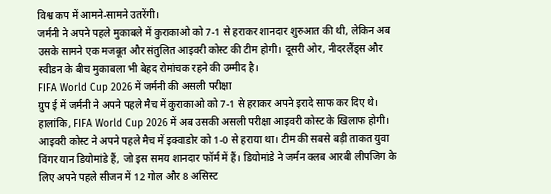विश्व कप में आमने-सामने उतरेंगी।
जर्मनी ने अपने पहले मुकाबले में कुराकाओ को 7-1 से हराकर शानदार शुरुआत की थी, लेकिन अब उसके सामने एक मजबूत और संतुलित आइवरी कोस्ट की टीम होगी। दूसरी ओर, नीदरलैंड्स और स्वीडन के बीच मुकाबला भी बेहद रोमांचक रहने की उम्मीद है।
FIFA World Cup 2026 में जर्मनी की असली परीक्षा
ग्रुप ई में जर्मनी ने अपने पहले मैच में कुराकाओ को 7-1 से हराकर अपने इरादे साफ कर दिए थे। हालांकि, FIFA World Cup 2026 में अब उसकी असली परीक्षा आइवरी कोस्ट के खिलाफ होगी।
आइवरी कोस्ट ने अपने पहले मैच में इक्वाडोर को 1-0 से हराया था। टीम की सबसे बड़ी ताकत युवा विंगर यान डियोमांडे हैं, जो इस समय शानदार फॉर्म में हैं। डियोमांडे ने जर्मन क्लब आरबी लीपजिग के लिए अपने पहले सीजन में 12 गोल और 8 असिस्ट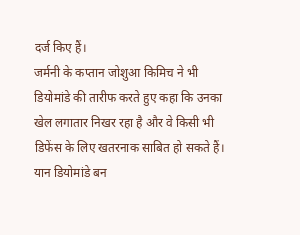दर्ज किए हैं।
जर्मनी के कप्तान जोशुआ किमिच ने भी डियोमांडे की तारीफ करते हुए कहा कि उनका खेल लगातार निखर रहा है और वे किसी भी डिफेंस के लिए खतरनाक साबित हो सकते हैं।
यान डियोमांडे बन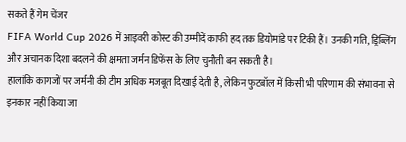सकते हैं गेम चेंजर
FIFA World Cup 2026 में आइवरी कोस्ट की उम्मीदें काफी हद तक डियोमांडे पर टिकी हैं। उनकी गति, ड्रिब्लिंग और अचानक दिशा बदलने की क्षमता जर्मन डिफेंस के लिए चुनौती बन सकती है।
हालांकि कागजों पर जर्मनी की टीम अधिक मजबूत दिखाई देती है, लेकिन फुटबॉल में किसी भी परिणाम की संभावना से इनकार नहीं किया जा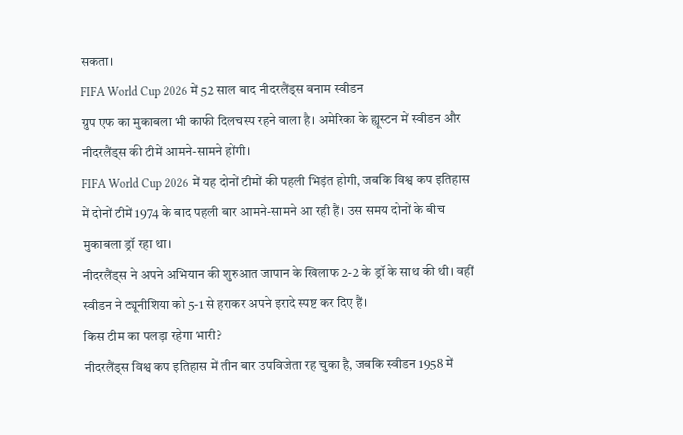सकता।
FIFA World Cup 2026 में 52 साल बाद नीदरलैंड्स बनाम स्वीडन
ग्रुप एफ का मुकाबला भी काफी दिलचस्प रहने वाला है। अमेरिका के ह्यूस्टन में स्वीडन और नीदरलैंड्स की टीमें आमने-सामने होंगी।
FIFA World Cup 2026 में यह दोनों टीमों की पहली भिड़ंत होगी, जबकि विश्व कप इतिहास में दोनों टीमें 1974 के बाद पहली बार आमने-सामने आ रही हैं। उस समय दोनों के बीच मुकाबला ड्रॉ रहा था।
नीदरलैंड्स ने अपने अभियान की शुरुआत जापान के खिलाफ 2-2 के ड्रॉ के साथ की थी। वहीं स्वीडन ने ट्यूनीशिया को 5-1 से हराकर अपने इरादे स्पष्ट कर दिए हैं।
किस टीम का पलड़ा रहेगा भारी?
नीदरलैंड्स विश्व कप इतिहास में तीन बार उपविजेता रह चुका है, जबकि स्वीडन 1958 में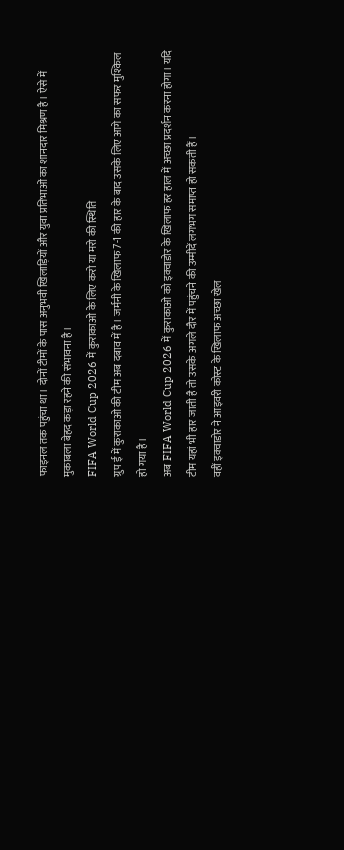फाइनल तक पहुंचा था। दोनों टीमों के पास अनुभवी खिलाड़ियों और युवा प्रतिभाओं का शानदार मिश्रण है। ऐसे में मुकाबला बेहद कड़ा रहने की संभावना है।
FIFA World Cup 2026 में कुराकाओ के लिए करो या मरो की स्थिति
ग्रुप ई में कुराकाओ की टीम अब दबाव में है। जर्मनी के खिलाफ 7-1 की हार के बाद उसके लिए आगे का सफर मुश्किल हो गया है।
अब FIFA World Cup 2026 में कुराकाओ को इक्वाडोर के खिलाफ हर हाल में अच्छा प्रदर्शन करना होगा। यदि टीम यहां भी हार जाती है तो उसके अगले दौर में पहुंचने की उम्मीदें लगभग समाप्त हो सकती हैं।
वहीं इक्वाडोर ने आइवरी कोस्ट के खिलाफ अच्छा खेल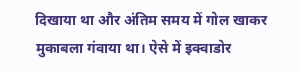दिखाया था और अंतिम समय में गोल खाकर मुकाबला गंवाया था। ऐसे में इक्वाडोर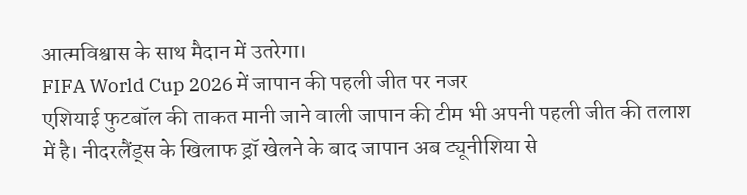आत्मविश्वास के साथ मैदान में उतरेगा।
FIFA World Cup 2026 में जापान की पहली जीत पर नजर
एशियाई फुटबॉल की ताकत मानी जाने वाली जापान की टीम भी अपनी पहली जीत की तलाश में है। नीदरलैंड्स के खिलाफ ड्रॉ खेलने के बाद जापान अब ट्यूनीशिया से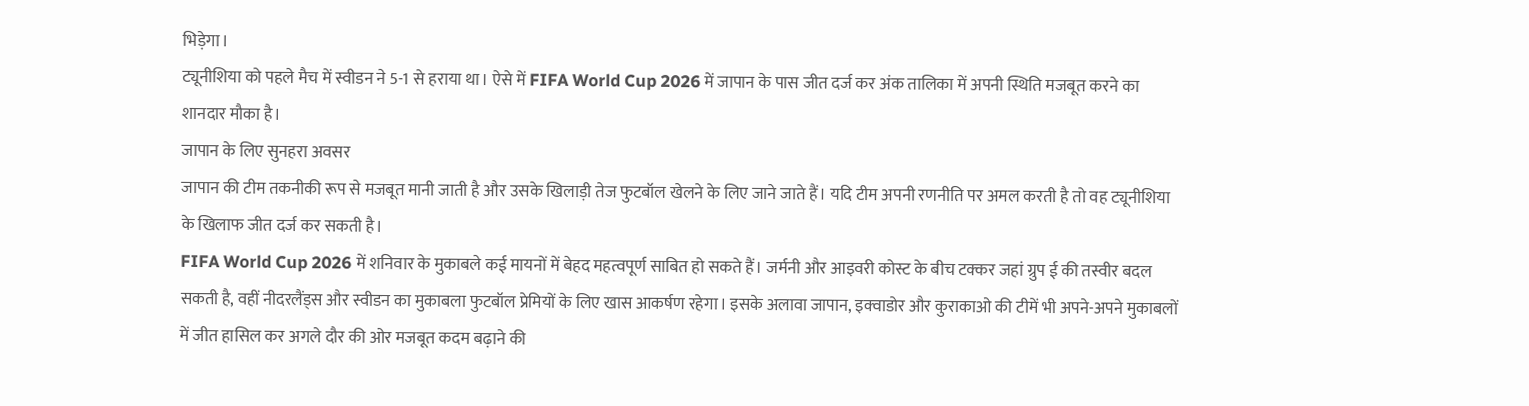भिड़ेगा।
ट्यूनीशिया को पहले मैच में स्वीडन ने 5-1 से हराया था। ऐसे में FIFA World Cup 2026 में जापान के पास जीत दर्ज कर अंक तालिका में अपनी स्थिति मजबूत करने का शानदार मौका है।
जापान के लिए सुनहरा अवसर
जापान की टीम तकनीकी रूप से मजबूत मानी जाती है और उसके खिलाड़ी तेज फुटबॉल खेलने के लिए जाने जाते हैं। यदि टीम अपनी रणनीति पर अमल करती है तो वह ट्यूनीशिया के खिलाफ जीत दर्ज कर सकती है।
FIFA World Cup 2026 में शनिवार के मुकाबले कई मायनों में बेहद महत्वपूर्ण साबित हो सकते हैं। जर्मनी और आइवरी कोस्ट के बीच टक्कर जहां ग्रुप ई की तस्वीर बदल सकती है, वहीं नीदरलैंड्स और स्वीडन का मुकाबला फुटबॉल प्रेमियों के लिए खास आकर्षण रहेगा। इसके अलावा जापान, इक्वाडोर और कुराकाओ की टीमें भी अपने-अपने मुकाबलों में जीत हासिल कर अगले दौर की ओर मजबूत कदम बढ़ाने की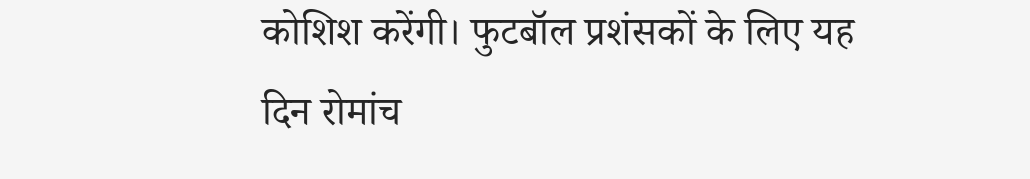कोशिश करेंगी। फुटबॉल प्रशंसकों के लिए यह दिन रोमांच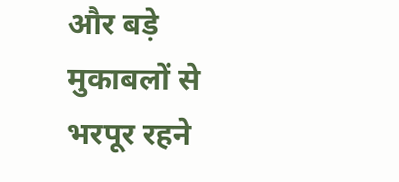और बड़े मुकाबलों से भरपूर रहने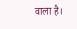वाला है।